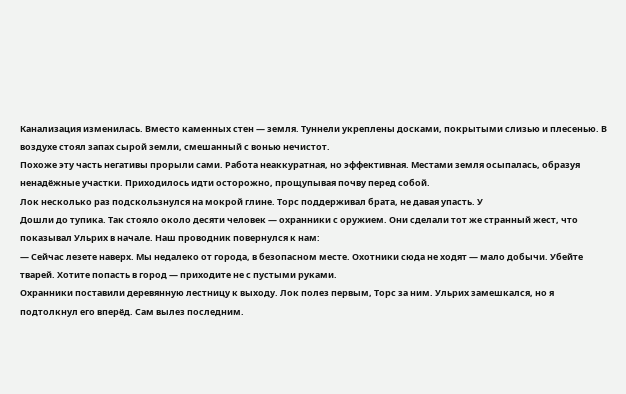Канализация изменилась. Вместо каменных стен — земля. Туннели укреплены досками, покрытыми слизью и плесенью. В воздухе стоял запах сырой земли, смешанный с вонью нечистот.
Похоже эту часть негативы прорыли сами. Работа неаккуратная, но эффективная. Местами земля осыпалась, образуя ненадёжные участки. Приходилось идти осторожно, прощупывая почву перед собой.
Лок несколько раз подскользнулся на мокрой глине. Торс поддерживал брата, не давая упасть. У
Дошли до тупика. Так стояло около десяти человек — охранники с оружием. Они сделали тот же странный жест, что показывал Ульрих в начале. Наш проводник повернулся к нам:
— Сейчас лезете наверх. Мы недалеко от города, в безопасном месте. Охотники сюда не ходят — мало добычи. Убейте тварей. Хотите попасть в город — приходите не с пустыми руками.
Охранники поставили деревянную лестницу к выходу. Лок полез первым, Торс за ним. Ульрих замешкался, но я подтолкнул его вперёд. Сам вылез последним.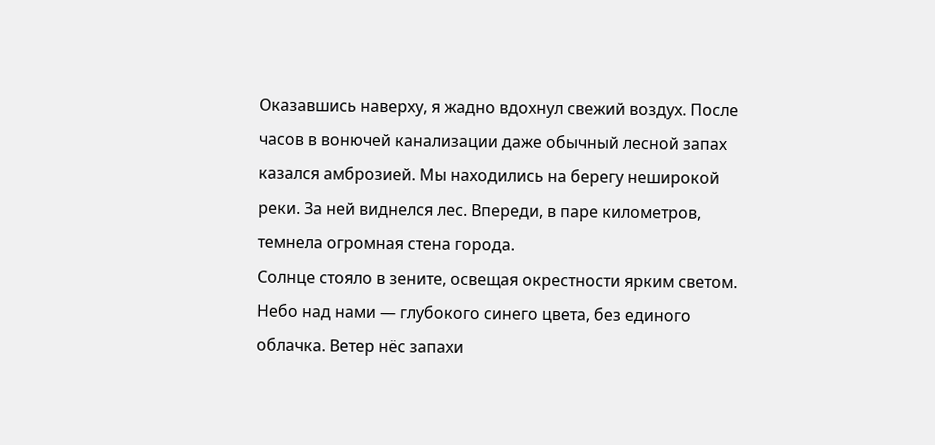Оказавшись наверху, я жадно вдохнул свежий воздух. После часов в вонючей канализации даже обычный лесной запах казался амброзией. Мы находились на берегу неширокой реки. За ней виднелся лес. Впереди, в паре километров, темнела огромная стена города.
Солнце стояло в зените, освещая окрестности ярким светом. Небо над нами — глубокого синего цвета, без единого облачка. Ветер нёс запахи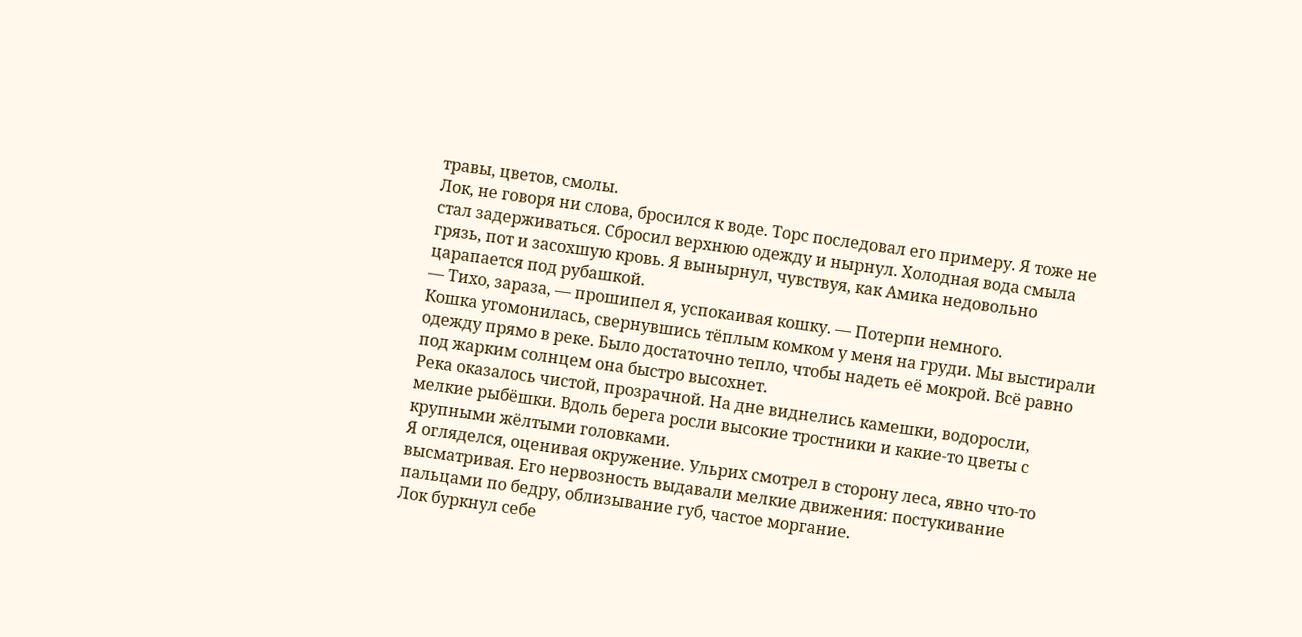травы, цветов, смолы.
Лок, не говоря ни слова, бросился к воде. Торс последовал его примеру. Я тоже не стал задерживаться. Сбросил верхнюю одежду и нырнул. Холодная вода смыла грязь, пот и засохшую кровь. Я вынырнул, чувствуя, как Амика недовольно царапается под рубашкой.
— Тихо, зараза, — прошипел я, успокаивая кошку. — Потерпи немного.
Кошка угомонилась, свернувшись тёплым комком у меня на груди. Мы выстирали одежду прямо в реке. Было достаточно тепло, чтобы надеть её мокрой. Всё равно под жарким солнцем она быстро высохнет.
Река оказалось чистой, прозрачной. На дне виднелись камешки, водоросли, мелкие рыбёшки. Вдоль берега росли высокие тростники и какие-то цветы с крупными жёлтыми головками.
Я огляделся, оценивая окружение. Ульрих смотрел в сторону леса, явно что-то высматривая. Его нервозность выдавали мелкие движения: постукивание пальцами по бедру, облизывание губ, частое моргание.
Лок буркнул себе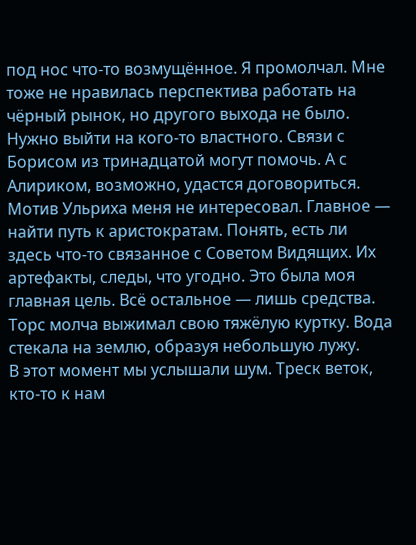под нос что-то возмущённое. Я промолчал. Мне тоже не нравилась перспектива работать на чёрный рынок, но другого выхода не было. Нужно выйти на кого-то властного. Связи с Борисом из тринадцатой могут помочь. А с Алириком, возможно, удастся договориться.
Мотив Ульриха меня не интересовал. Главное — найти путь к аристократам. Понять, есть ли здесь что-то связанное с Советом Видящих. Их артефакты, следы, что угодно. Это была моя главная цель. Всё остальное — лишь средства.
Торс молча выжимал свою тяжёлую куртку. Вода стекала на землю, образуя небольшую лужу.
В этот момент мы услышали шум. Треск веток, кто-то к нам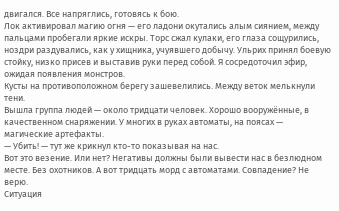двигался. Все напряглись, готовясь к бою.
Лок активировал магию огня — его ладони окутались алым сиянием, между пальцами пробегали яркие искры. Торс сжал кулаки, его глаза сощурились, ноздри раздувались, как у хищника, учуявшего добычу. Ульрих принял боевую стойку, низко присев и выставив руки перед собой. Я сосредоточил эфир, ожидая появления монстров.
Кусты на противоположном берегу зашевелились. Между веток мелькнули тени.
Вышла группа людей — около тридцати человек. Хорошо вооружённые, в качественном снаряжении. У многих в руках автоматы, на поясах — магические артефакты.
— Убить! — тут же крикнул кто-то показывая на нас.
Вот это везение. Или нет? Негативы должны были вывести нас в безлюдном месте. Без охотников. А вот тридцать морд с автоматами. Совпадение? Не верю.
Ситуация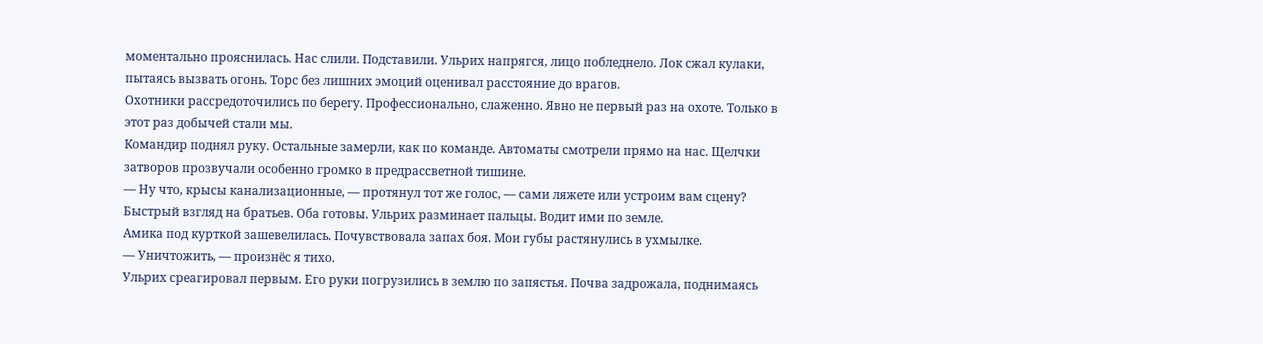моментально прояснилась. Нас слили. Подставили. Ульрих напрягся, лицо побледнело. Лок сжал кулаки, пытаясь вызвать огонь. Торс без лишних эмоций оценивал расстояние до врагов.
Охотники рассредоточились по берегу. Профессионально, слаженно. Явно не первый раз на охоте. Только в этот раз добычей стали мы.
Командир поднял руку. Остальные замерли, как по команде. Автоматы смотрели прямо на нас. Щелчки затворов прозвучали особенно громко в предрассветной тишине.
— Ну что, крысы канализационные, — протянул тот же голос, — сами ляжете или устроим вам сцену?
Быстрый взгляд на братьев. Оба готовы. Ульрих разминает пальцы. Водит ими по земле.
Амика под курткой зашевелилась. Почувствовала запах боя. Мои губы растянулись в ухмылке.
— Уничтожить, — произнёс я тихо.
Ульрих среагировал первым. Его руки погрузились в землю по запястья. Почва задрожала, поднимаясь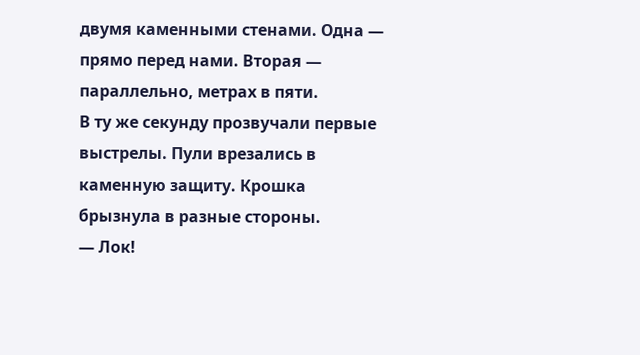двумя каменными стенами. Одна — прямо перед нами. Вторая — параллельно, метрах в пяти.
В ту же секунду прозвучали первые выстрелы. Пули врезались в каменную защиту. Крошка брызнула в разные стороны.
— Лок!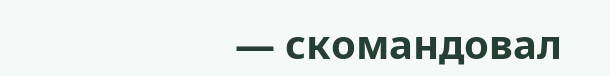— скомандовал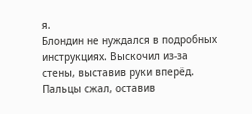я.
Блондин не нуждался в подробных инструкциях. Выскочил из-за стены, выставив руки вперёд. Пальцы сжал, оставив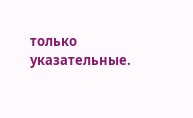только указательные.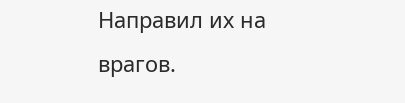Направил их на врагов.